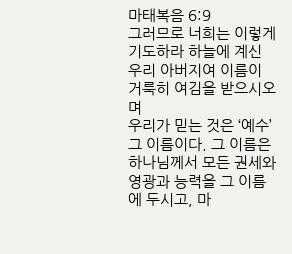마태복음 6:9
그러므로 너희는 이렇게 기도하라 하늘에 계신 우리 아버지여 이름이 거룩히 여김을 받으시오며
우리가 믿는 것은 ‘예수’ 그 이름이다. 그 이름은 하나님께서 모든 권세와 영광과 능력을 그 이름에 두시고, 마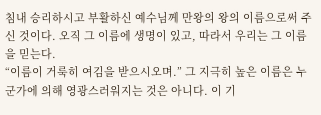침내 승리하시고 부활하신 예수님께 만왕의 왕의 이름으로써 주신 것이다. 오직 그 이름에 생명이 있고, 따라서 우리는 그 이름을 믿는다.
“이름이 거룩히 여김을 받으시오며.” 그 지극히 높은 이름은 누군가에 의해 영광스러워지는 것은 아니다. 이 기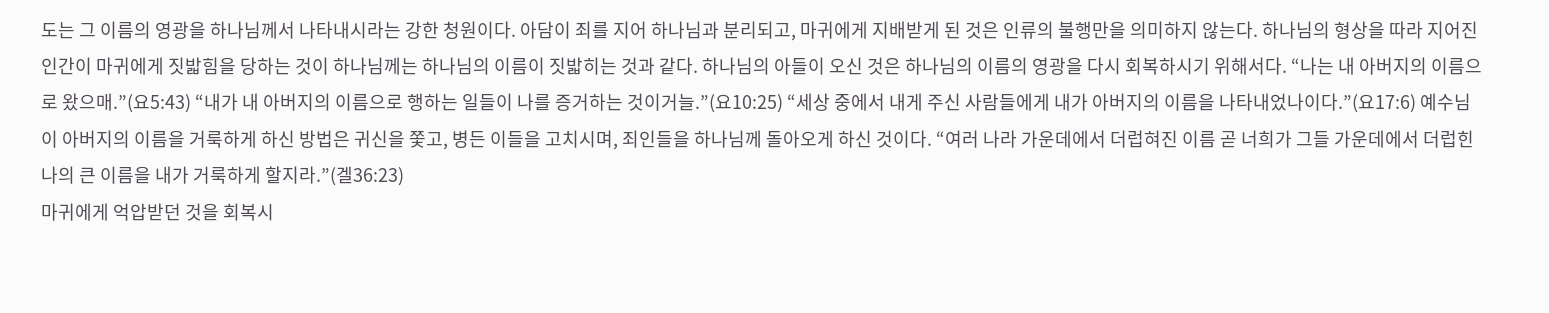도는 그 이름의 영광을 하나님께서 나타내시라는 강한 청원이다. 아담이 죄를 지어 하나님과 분리되고, 마귀에게 지배받게 된 것은 인류의 불행만을 의미하지 않는다. 하나님의 형상을 따라 지어진 인간이 마귀에게 짓밟힘을 당하는 것이 하나님께는 하나님의 이름이 짓밟히는 것과 같다. 하나님의 아들이 오신 것은 하나님의 이름의 영광을 다시 회복하시기 위해서다. “나는 내 아버지의 이름으로 왔으매.”(요5:43) “내가 내 아버지의 이름으로 행하는 일들이 나를 증거하는 것이거늘.”(요10:25) “세상 중에서 내게 주신 사람들에게 내가 아버지의 이름을 나타내었나이다.”(요17:6) 예수님이 아버지의 이름을 거룩하게 하신 방법은 귀신을 쫓고, 병든 이들을 고치시며, 죄인들을 하나님께 돌아오게 하신 것이다. “여러 나라 가운데에서 더럽혀진 이름 곧 너희가 그들 가운데에서 더럽힌 나의 큰 이름을 내가 거룩하게 할지라.”(겔36:23)
마귀에게 억압받던 것을 회복시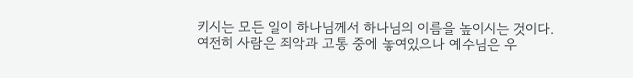키시는 모든 일이 하나님께서 하나님의 이름을 높이시는 것이다. 여전히 사람은 죄악과 고통 중에 놓여있으나 예수님은 우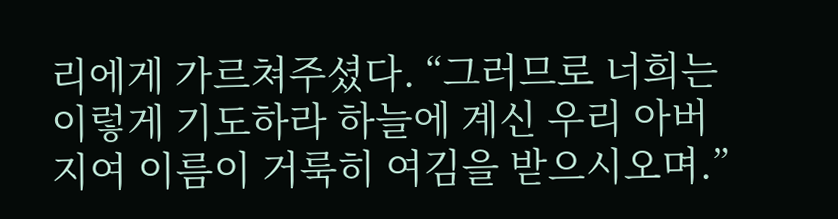리에게 가르쳐주셨다. “그러므로 너희는 이렇게 기도하라 하늘에 계신 우리 아버지여 이름이 거룩히 여김을 받으시오며.”